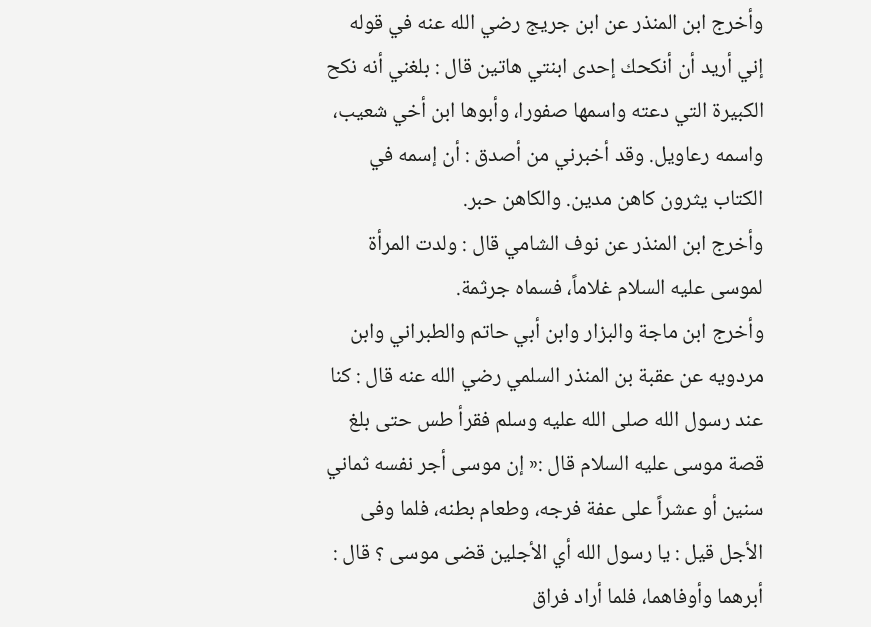وأخرج ابن المنذر عن ابن جريج رضي الله عنه في قوله إني أريد أن أنكحك إحدى ابنتي هاتين قال : بلغني أنه نكح الكبيرة التي دعته واسمها صفورا، وأبوها ابن أخي شعيب، واسمه رعاويل. وقد أخبرني من أصدق : أن إسمه في الكتاب يثرون كاهن مدين. والكاهن حبر.
وأخرج ابن المنذر عن نوف الشامي قال : ولدت المرأة لموسى عليه السلام غلاماً، فسماه جرثمة.
وأخرج ابن ماجة والبزار وابن أبي حاتم والطبراني وابن مردويه عن عقبة بن المنذر السلمي رضي الله عنه قال : كنا عند رسول الله صلى الله عليه وسلم فقرأ طس حتى بلغ قصة موسى عليه السلام قال :« إن موسى أجر نفسه ثماني سنين أو عشراً على عفة فرجه، وطعام بطنه، فلما وفى الأجل قيل : يا رسول الله أي الأجلين قضى موسى ؟ قال : أبرهما وأوفاهما، فلما أراد فراق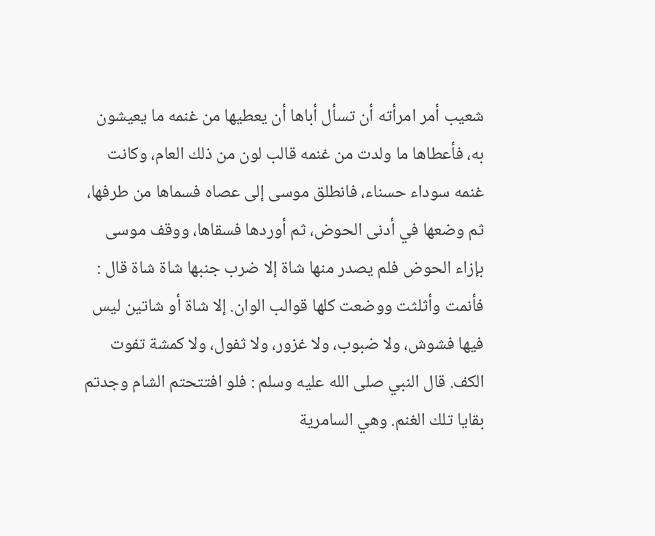شعيب أمر امرأته أن تسأل أباها أن يعطيها من غنمه ما يعيشون به، فأعطاها ما ولدت من غنمه قالب لون من ذلك العام، وكانت غنمه سوداء حسناء، فانطلق موسى إلى عصاه فسماها من طرفها، ثم وضعها في أدنى الحوض، ثم أوردها فسقاها، ووقف موسى بإزاء الحوض فلم يصدر منها شاة إلا ضرب جنبها شاة شاة قال : فأنمت وأثلثت ووضعت كلها قوالب الوان. إلا شاة أو شاتين ليس فيها فشوش، ولا ضبوب، ولا غزور، ولا ثفول، ولا كمشة تفوت الكف. قال النبي صلى الله عليه وسلم : فلو افتتحتم الشام وجدتم بقايا تلك الغنم. وهي السامرية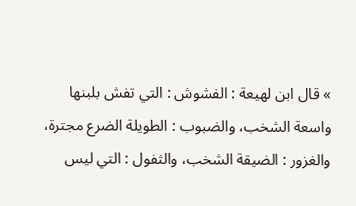» قال ابن لهيعة : الفشوش : التي تفش بلبنها واسعة الشخب، والضبوب : الطويلة الضرع مجترة، والغزور : الضيقة الشخب، والثفول : التي ليس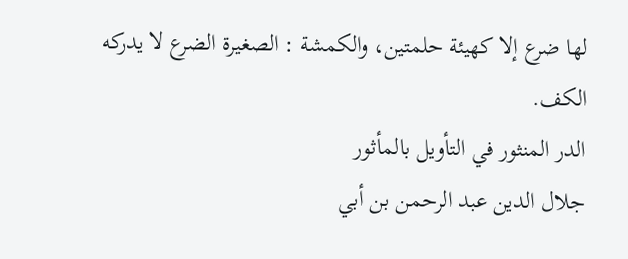لها ضرع إلا كهيئة حلمتين، والكمشة : الصغيرة الضرع لا يدركه الكف.
الدر المنثور في التأويل بالمأثور
جلال الدين عبد الرحمن بن أبي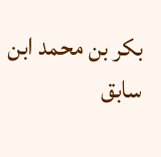بكر بن محمد ابن سابق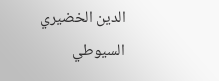الدين الخضيري السيوطي